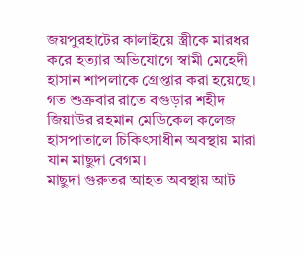জয়পুরহাটের কালাইয়ে স্ত্রীকে মারধর করে হত্যার অভিযোগে স্বামী মেহেদী হাসান শাপলাকে গ্রেপ্তার করা হয়েছে। গত শুক্রবার রাতে বগুড়ার শহীদ জিয়াউর রহমান মেডিকেল কলেজ হাসপাতালে চিকিৎসাধীন অবস্থায় মারা যান মাছুদা বেগম।
মাছুদা গুরুতর আহত অবস্থায় আট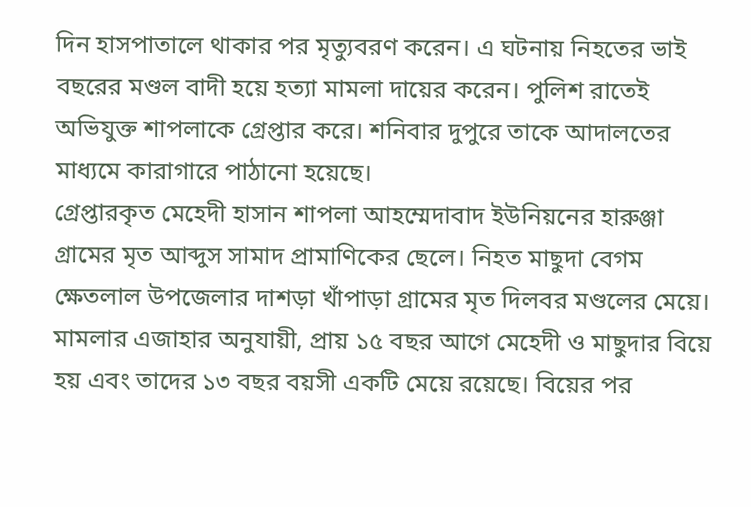দিন হাসপাতালে থাকার পর মৃত্যুবরণ করেন। এ ঘটনায় নিহতের ভাই বছরের মণ্ডল বাদী হয়ে হত্যা মামলা দায়ের করেন। পুলিশ রাতেই অভিযুক্ত শাপলাকে গ্রেপ্তার করে। শনিবার দুপুরে তাকে আদালতের মাধ্যমে কারাগারে পাঠানো হয়েছে।
গ্রেপ্তারকৃত মেহেদী হাসান শাপলা আহম্মেদাবাদ ইউনিয়নের হারুঞ্জা গ্রামের মৃত আব্দুস সামাদ প্রামাণিকের ছেলে। নিহত মাছুদা বেগম ক্ষেতলাল উপজেলার দাশড়া খাঁপাড়া গ্রামের মৃত দিলবর মণ্ডলের মেয়ে।
মামলার এজাহার অনুযায়ী, প্রায় ১৫ বছর আগে মেহেদী ও মাছুদার বিয়ে হয় এবং তাদের ১৩ বছর বয়সী একটি মেয়ে রয়েছে। বিয়ের পর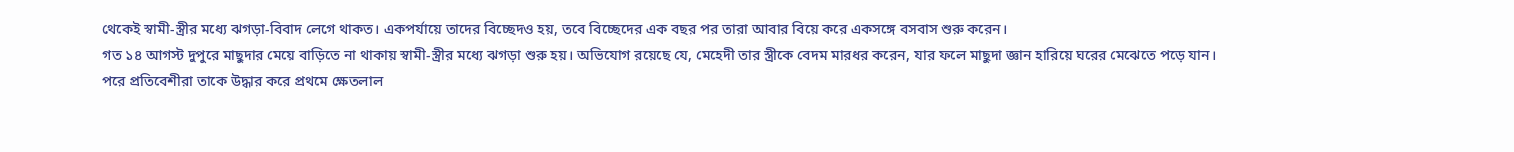থেকেই স্বামী-স্ত্রীর মধ্যে ঝগড়া-বিবাদ লেগে থাকত। একপর্যায়ে তাদের বিচ্ছেদও হয়, তবে বিচ্ছেদের এক বছর পর তারা আবার বিয়ে করে একসঙ্গে বসবাস শুরু করেন।
গত ১৪ আগস্ট দুপুরে মাছুদার মেয়ে বাড়িতে না থাকায় স্বামী-স্ত্রীর মধ্যে ঝগড়া শুরু হয়। অভিযোগ রয়েছে যে, মেহেদী তার স্ত্রীকে বেদম মারধর করেন, যার ফলে মাছুদা জ্ঞান হারিয়ে ঘরের মেঝেতে পড়ে যান।
পরে প্রতিবেশীরা তাকে উদ্ধার করে প্রথমে ক্ষেতলাল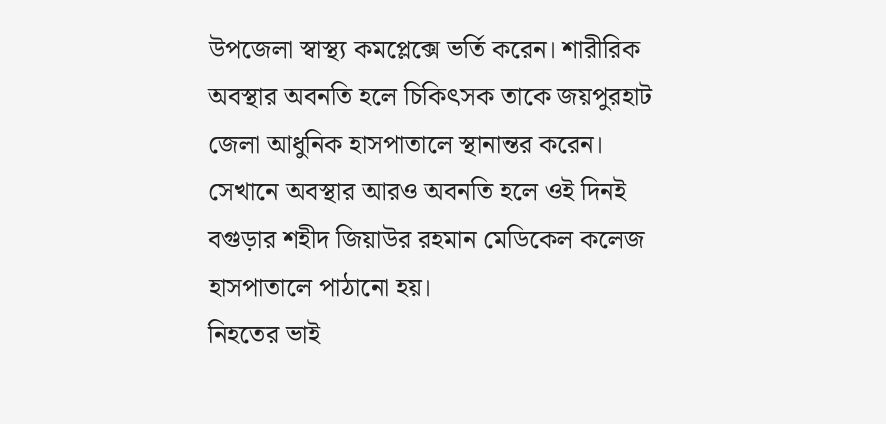উপজেলা স্বাস্থ্য কমপ্লেক্সে ভর্তি করেন। শারীরিক অবস্থার অবনতি হলে চিকিৎসক তাকে জয়পুরহাট জেলা আধুনিক হাসপাতালে স্থানান্তর করেন। সেখানে অবস্থার আরও অবনতি হলে ওই দিনই বগুড়ার শহীদ জিয়াউর রহমান মেডিকেল কলেজ হাসপাতালে পাঠানো হয়।
নিহতের ভাই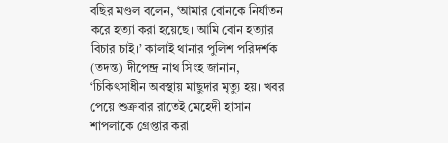বছির মণ্ডল বলেন, ‘আমার বোনকে নির্যাতন করে হত্যা করা হয়েছে। আমি বোন হত্যার বিচার চাই।’ কালাই থানার পুলিশ পরিদর্শক (তদন্ত) দীপেন্দ্র নাথ সিংহ জানান, ‘চিকিৎসাধীন অবস্থায় মাছুদার মৃত্যু হয়। খবর পেয়ে শুক্রবার রাতেই মেহেদী হাসান শাপলাকে গ্রেপ্তার করা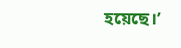হয়েছে।’